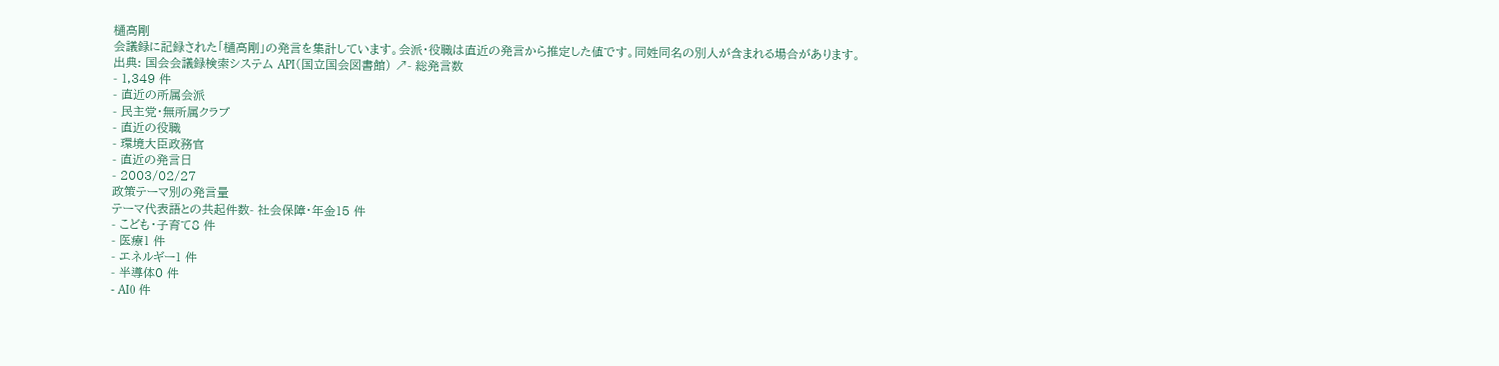樋高剛
会議録に記録された「樋高剛」の発言を集計しています。会派・役職は直近の発言から推定した値です。同姓同名の別人が含まれる場合があります。
出典: 国会会議録検索システム API(国立国会図書館) ↗- 総発言数
- 1,349 件
- 直近の所属会派
- 民主党・無所属クラブ
- 直近の役職
- 環境大臣政務官
- 直近の発言日
- 2003/02/27
政策テーマ別の発言量
テーマ代表語との共起件数- 社会保障・年金15 件
- こども・子育て8 件
- 医療1 件
- エネルギー1 件
- 半導体0 件
- AI0 件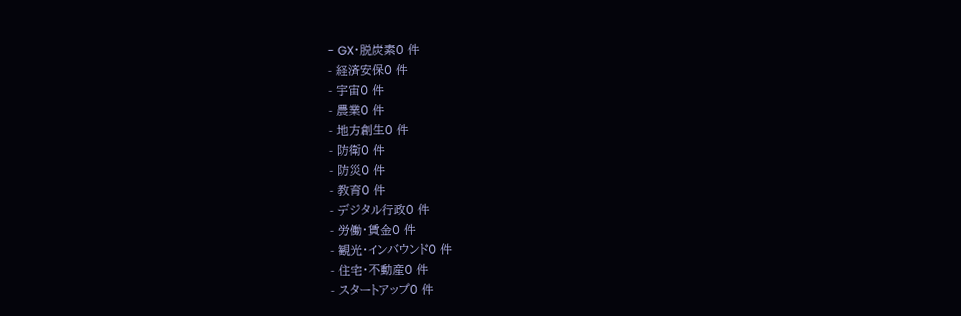- GX・脱炭素0 件
- 経済安保0 件
- 宇宙0 件
- 農業0 件
- 地方創生0 件
- 防衛0 件
- 防災0 件
- 教育0 件
- デジタル行政0 件
- 労働・賃金0 件
- 観光・インバウンド0 件
- 住宅・不動産0 件
- スタートアップ0 件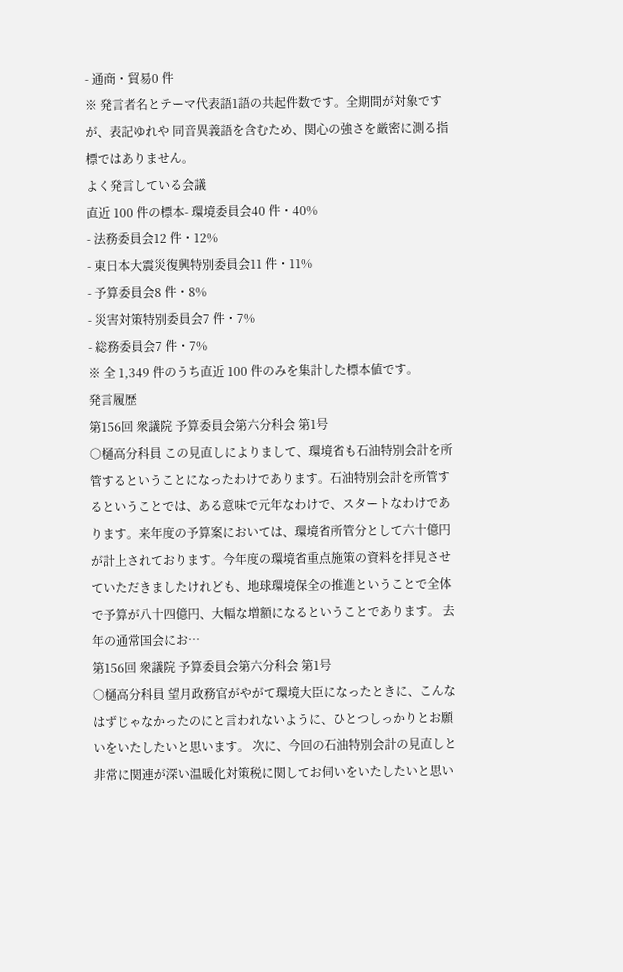- 通商・貿易0 件
※ 発言者名とテーマ代表語1語の共起件数です。全期間が対象ですが、表記ゆれや 同音異義語を含むため、関心の強さを厳密に測る指標ではありません。
よく発言している会議
直近 100 件の標本- 環境委員会40 件・40%
- 法務委員会12 件・12%
- 東日本大震災復興特別委員会11 件・11%
- 予算委員会8 件・8%
- 災害対策特別委員会7 件・7%
- 総務委員会7 件・7%
※ 全 1,349 件のうち直近 100 件のみを集計した標本値です。
発言履歴
第156回 衆議院 予算委員会第六分科会 第1号
○樋高分科員 この見直しによりまして、環境省も石油特別会計を所管するということになったわけであります。石油特別会計を所管するということでは、ある意味で元年なわけで、スタートなわけであります。来年度の予算案においては、環境省所管分として六十億円が計上されております。今年度の環境省重点施策の資料を拝見させていただきましたけれども、地球環境保全の推進ということで全体で予算が八十四億円、大幅な増額になるということであります。 去年の通常国会にお…
第156回 衆議院 予算委員会第六分科会 第1号
○樋高分科員 望月政務官がやがて環境大臣になったときに、こんなはずじゃなかったのにと言われないように、ひとつしっかりとお願いをいたしたいと思います。 次に、今回の石油特別会計の見直しと非常に関連が深い温暖化対策税に関してお伺いをいたしたいと思い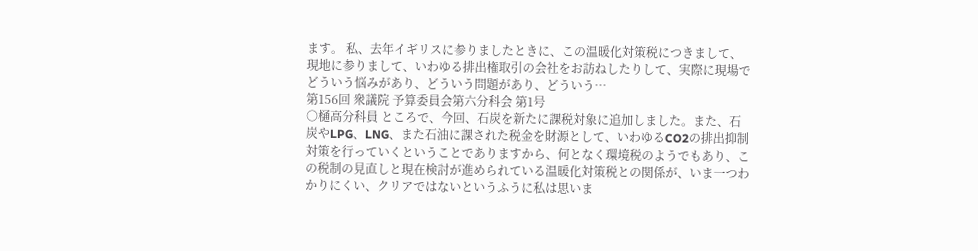ます。 私、去年イギリスに参りましたときに、この温暖化対策税につきまして、現地に参りまして、いわゆる排出権取引の会社をお訪ねしたりして、実際に現場でどういう悩みがあり、どういう問題があり、どういう…
第156回 衆議院 予算委員会第六分科会 第1号
○樋高分科員 ところで、今回、石炭を新たに課税対象に追加しました。また、石炭やLPG、LNG、また石油に課された税金を財源として、いわゆるCO2の排出抑制対策を行っていくということでありますから、何となく環境税のようでもあり、この税制の見直しと現在検討が進められている温暖化対策税との関係が、いま一つわかりにくい、クリアではないというふうに私は思いま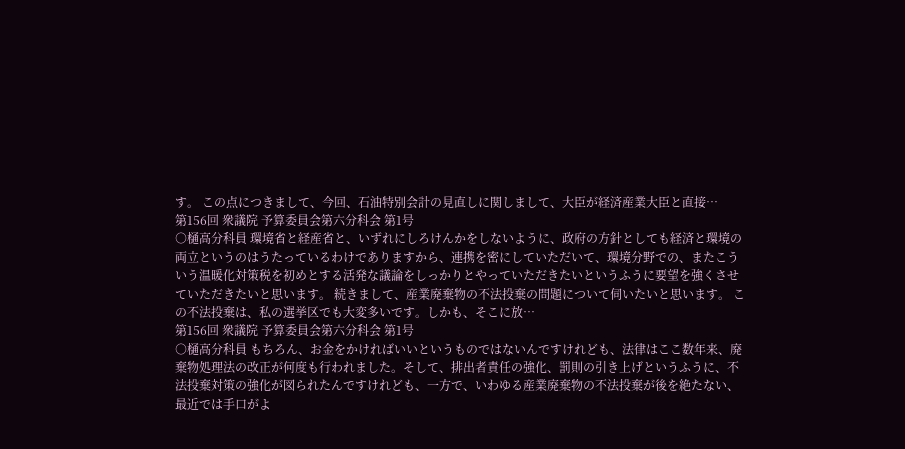す。 この点につきまして、今回、石油特別会計の見直しに関しまして、大臣が経済産業大臣と直接…
第156回 衆議院 予算委員会第六分科会 第1号
○樋高分科員 環境省と経産省と、いずれにしろけんかをしないように、政府の方針としても経済と環境の両立というのはうたっているわけでありますから、連携を密にしていただいて、環境分野での、またこういう温暖化対策税を初めとする活発な議論をしっかりとやっていただきたいというふうに要望を強くさせていただきたいと思います。 続きまして、産業廃棄物の不法投棄の問題について伺いたいと思います。 この不法投棄は、私の選挙区でも大変多いです。しかも、そこに放…
第156回 衆議院 予算委員会第六分科会 第1号
○樋高分科員 もちろん、お金をかければいいというものではないんですけれども、法律はここ数年来、廃棄物処理法の改正が何度も行われました。そして、排出者責任の強化、罰則の引き上げというふうに、不法投棄対策の強化が図られたんですけれども、一方で、いわゆる産業廃棄物の不法投棄が後を絶たない、最近では手口がよ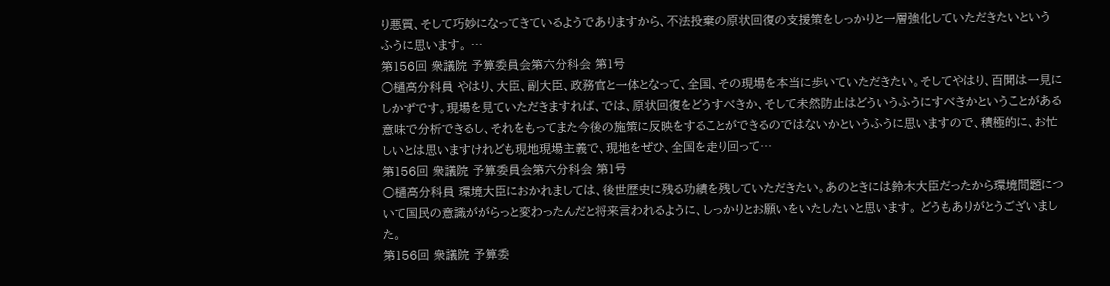り悪質、そして巧妙になってきているようでありますから、不法投棄の原状回復の支援策をしっかりと一層強化していただきたいというふうに思います。 …
第156回 衆議院 予算委員会第六分科会 第1号
○樋高分科員 やはり、大臣、副大臣、政務官と一体となって、全国、その現場を本当に歩いていただきたい。そしてやはり、百聞は一見にしかずです。現場を見ていただきますれば、では、原状回復をどうすべきか、そして未然防止はどういうふうにすべきかということがある意味で分析できるし、それをもってまた今後の施策に反映をすることができるのではないかというふうに思いますので、積極的に、お忙しいとは思いますけれども現地現場主義で、現地をぜひ、全国を走り回って…
第156回 衆議院 予算委員会第六分科会 第1号
○樋高分科員 環境大臣におかれましては、後世歴史に残る功績を残していただきたい。あのときには鈴木大臣だったから環境問題について国民の意識ががらっと変わったんだと将来言われるように、しっかりとお願いをいたしたいと思います。 どうもありがとうございました。
第156回 衆議院 予算委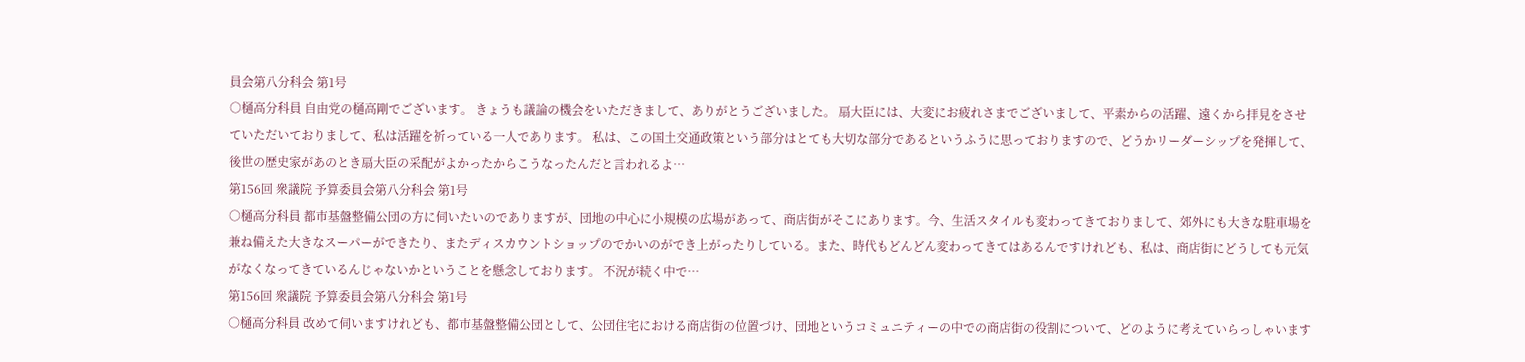員会第八分科会 第1号
○樋高分科員 自由党の樋高剛でございます。 きょうも議論の機会をいただきまして、ありがとうございました。 扇大臣には、大変にお疲れさまでございまして、平素からの活躍、遠くから拝見をさせていただいておりまして、私は活躍を祈っている一人であります。 私は、この国土交通政策という部分はとても大切な部分であるというふうに思っておりますので、どうかリーダーシップを発揮して、後世の歴史家があのとき扇大臣の采配がよかったからこうなったんだと言われるよ…
第156回 衆議院 予算委員会第八分科会 第1号
○樋高分科員 都市基盤整備公団の方に伺いたいのでありますが、団地の中心に小規模の広場があって、商店街がそこにあります。今、生活スタイルも変わってきておりまして、郊外にも大きな駐車場を兼ね備えた大きなスーパーができたり、またディスカウントショップのでかいのができ上がったりしている。また、時代もどんどん変わってきてはあるんですけれども、私は、商店街にどうしても元気がなくなってきているんじゃないかということを懸念しております。 不況が続く中で…
第156回 衆議院 予算委員会第八分科会 第1号
○樋高分科員 改めて伺いますけれども、都市基盤整備公団として、公団住宅における商店街の位置づけ、団地というコミュニティーの中での商店街の役割について、どのように考えていらっしゃいます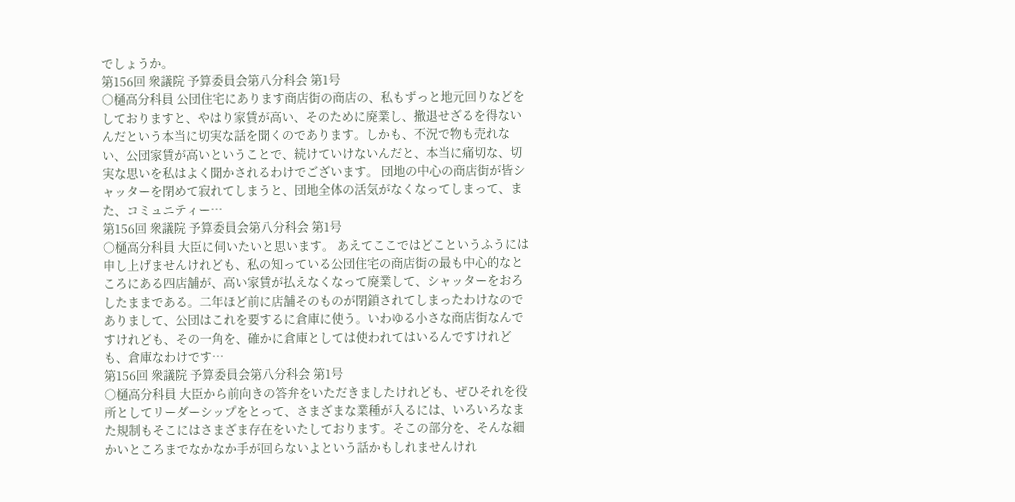でしょうか。
第156回 衆議院 予算委員会第八分科会 第1号
○樋高分科員 公団住宅にあります商店街の商店の、私もずっと地元回りなどをしておりますと、やはり家賃が高い、そのために廃業し、撤退せざるを得ないんだという本当に切実な話を聞くのであります。しかも、不況で物も売れない、公団家賃が高いということで、続けていけないんだと、本当に痛切な、切実な思いを私はよく聞かされるわけでございます。 団地の中心の商店街が皆シャッターを閉めて寂れてしまうと、団地全体の活気がなくなってしまって、また、コミュニティー…
第156回 衆議院 予算委員会第八分科会 第1号
○樋高分科員 大臣に伺いたいと思います。 あえてここではどこというふうには申し上げませんけれども、私の知っている公団住宅の商店街の最も中心的なところにある四店舗が、高い家賃が払えなくなって廃業して、シャッターをおろしたままである。二年ほど前に店舗そのものが閉鎖されてしまったわけなのでありまして、公団はこれを要するに倉庫に使う。いわゆる小さな商店街なんですけれども、その一角を、確かに倉庫としては使われてはいるんですけれども、倉庫なわけです…
第156回 衆議院 予算委員会第八分科会 第1号
○樋高分科員 大臣から前向きの答弁をいただきましたけれども、ぜひそれを役所としてリーダーシップをとって、さまざまな業種が入るには、いろいろなまた規制もそこにはさまざま存在をいたしております。そこの部分を、そんな細かいところまでなかなか手が回らないよという話かもしれませんけれ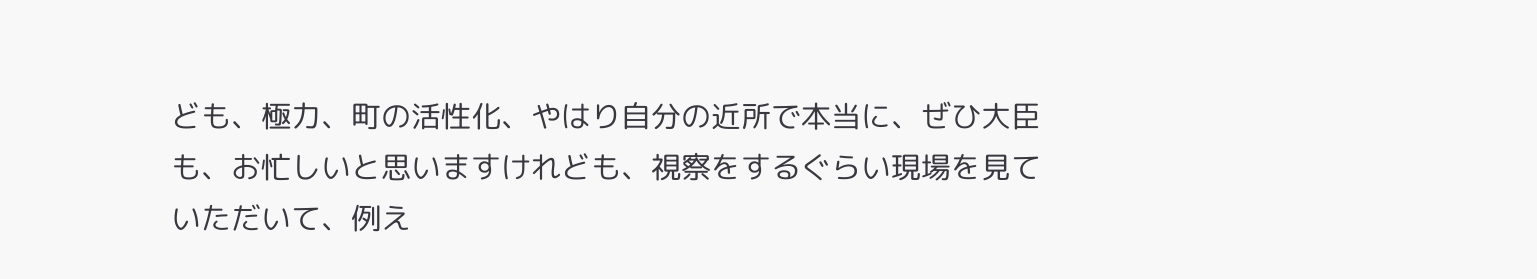ども、極力、町の活性化、やはり自分の近所で本当に、ぜひ大臣も、お忙しいと思いますけれども、視察をするぐらい現場を見ていただいて、例え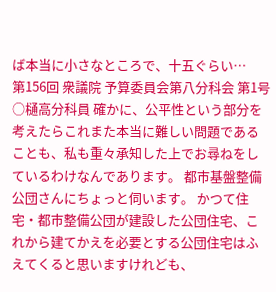ば本当に小さなところで、十五ぐらい…
第156回 衆議院 予算委員会第八分科会 第1号
○樋高分科員 確かに、公平性という部分を考えたらこれまた本当に難しい問題であることも、私も重々承知した上でお尋ねをしているわけなんであります。 都市基盤整備公団さんにちょっと伺います。 かつて住宅・都市整備公団が建設した公団住宅、これから建てかえを必要とする公団住宅はふえてくると思いますけれども、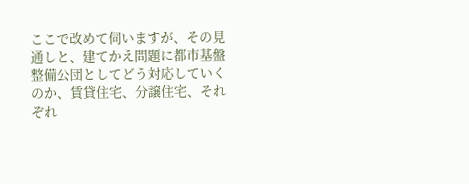ここで改めて伺いますが、その見通しと、建てかえ問題に都市基盤整備公団としてどう対応していくのか、賃貸住宅、分譲住宅、それぞれ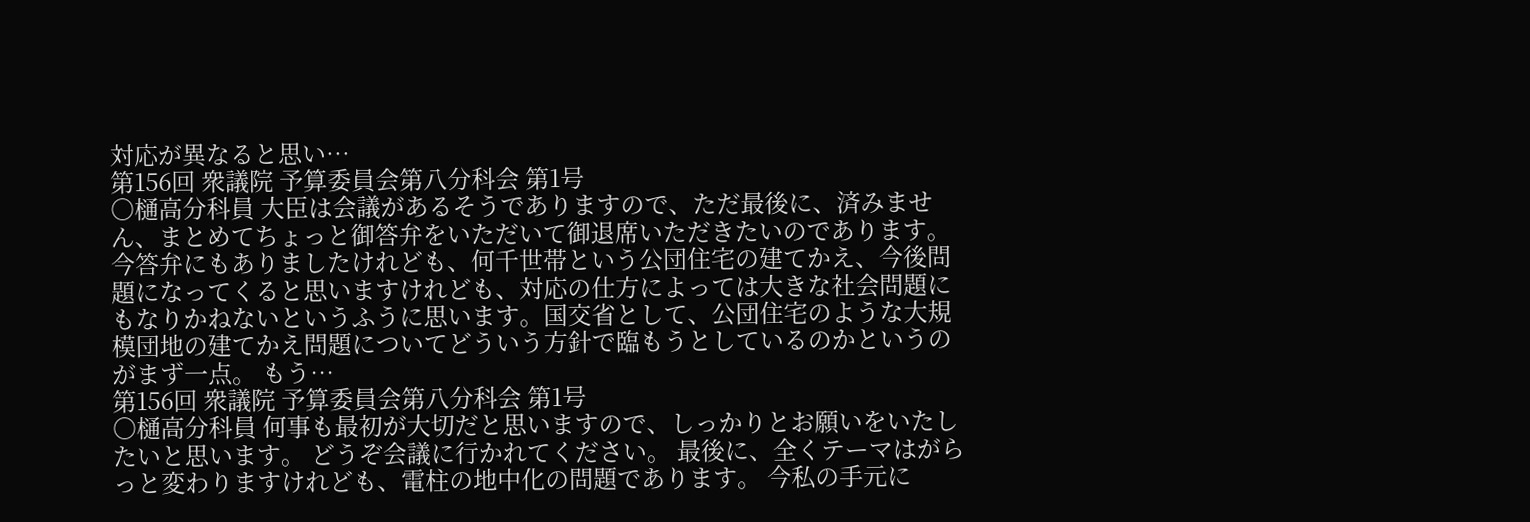対応が異なると思い…
第156回 衆議院 予算委員会第八分科会 第1号
○樋高分科員 大臣は会議があるそうでありますので、ただ最後に、済みません、まとめてちょっと御答弁をいただいて御退席いただきたいのであります。 今答弁にもありましたけれども、何千世帯という公団住宅の建てかえ、今後問題になってくると思いますけれども、対応の仕方によっては大きな社会問題にもなりかねないというふうに思います。国交省として、公団住宅のような大規模団地の建てかえ問題についてどういう方針で臨もうとしているのかというのがまず一点。 もう…
第156回 衆議院 予算委員会第八分科会 第1号
○樋高分科員 何事も最初が大切だと思いますので、しっかりとお願いをいたしたいと思います。 どうぞ会議に行かれてください。 最後に、全くテーマはがらっと変わりますけれども、電柱の地中化の問題であります。 今私の手元に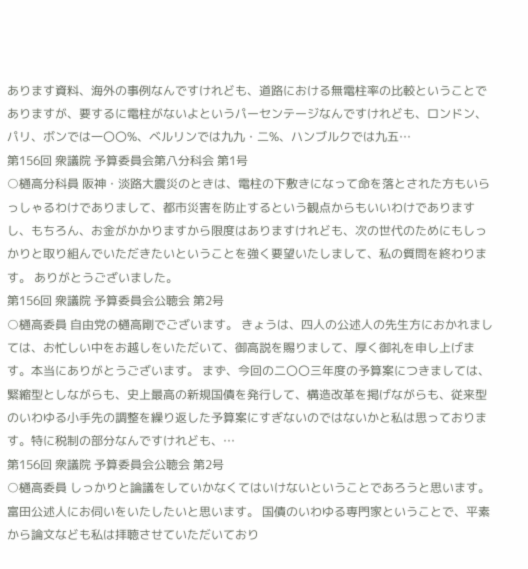あります資料、海外の事例なんですけれども、道路における無電柱率の比較ということでありますが、要するに電柱がないよというパーセンテージなんですけれども、ロンドン、パリ、ボンでは一〇〇%、ベルリンでは九九・二%、ハンブルクでは九五…
第156回 衆議院 予算委員会第八分科会 第1号
○樋高分科員 阪神・淡路大震災のときは、電柱の下敷きになって命を落とされた方もいらっしゃるわけでありまして、都市災害を防止するという観点からもいいわけでありますし、もちろん、お金がかかりますから限度はありますけれども、次の世代のためにもしっかりと取り組んでいただきたいということを強く要望いたしまして、私の質問を終わります。 ありがとうございました。
第156回 衆議院 予算委員会公聴会 第2号
○樋高委員 自由党の樋高剛でございます。 きょうは、四人の公述人の先生方におかれましては、お忙しい中をお越しをいただいて、御高説を賜りまして、厚く御礼を申し上げます。本当にありがとうございます。 まず、今回の二〇〇三年度の予算案につきましては、緊縮型としながらも、史上最高の新規国債を発行して、構造改革を掲げながらも、従来型のいわゆる小手先の調整を繰り返した予算案にすぎないのではないかと私は思っております。特に税制の部分なんですけれども、…
第156回 衆議院 予算委員会公聴会 第2号
○樋高委員 しっかりと論議をしていかなくてはいけないということであろうと思います。 富田公述人にお伺いをいたしたいと思います。 国債のいわゆる専門家ということで、平素から論文なども私は拝聴させていただいており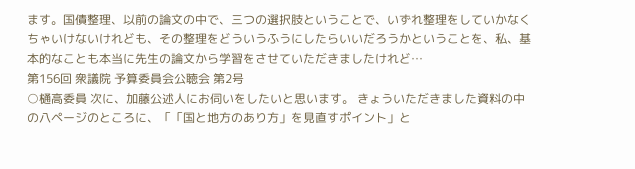ます。国債整理、以前の論文の中で、三つの選択肢ということで、いずれ整理をしていかなくちゃいけないけれども、その整理をどういうふうにしたらいいだろうかということを、私、基本的なことも本当に先生の論文から学習をさせていただきましたけれど…
第156回 衆議院 予算委員会公聴会 第2号
○樋高委員 次に、加藤公述人にお伺いをしたいと思います。 きょういただきました資料の中の八ページのところに、「「国と地方のあり方」を見直すポイント」と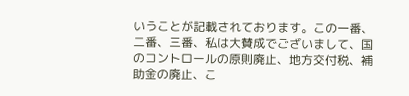いうことが記載されております。この一番、二番、三番、私は大賛成でございまして、国のコントロールの原則廃止、地方交付税、補助金の廃止、こ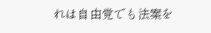れは自由党でも法案を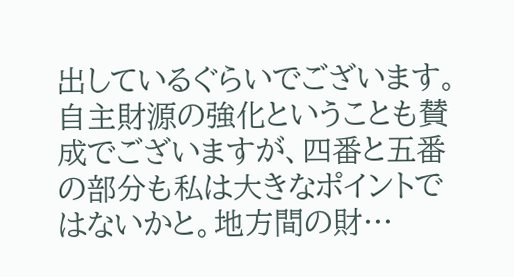出しているぐらいでございます。自主財源の強化ということも賛成でございますが、四番と五番の部分も私は大きなポイントではないかと。地方間の財…